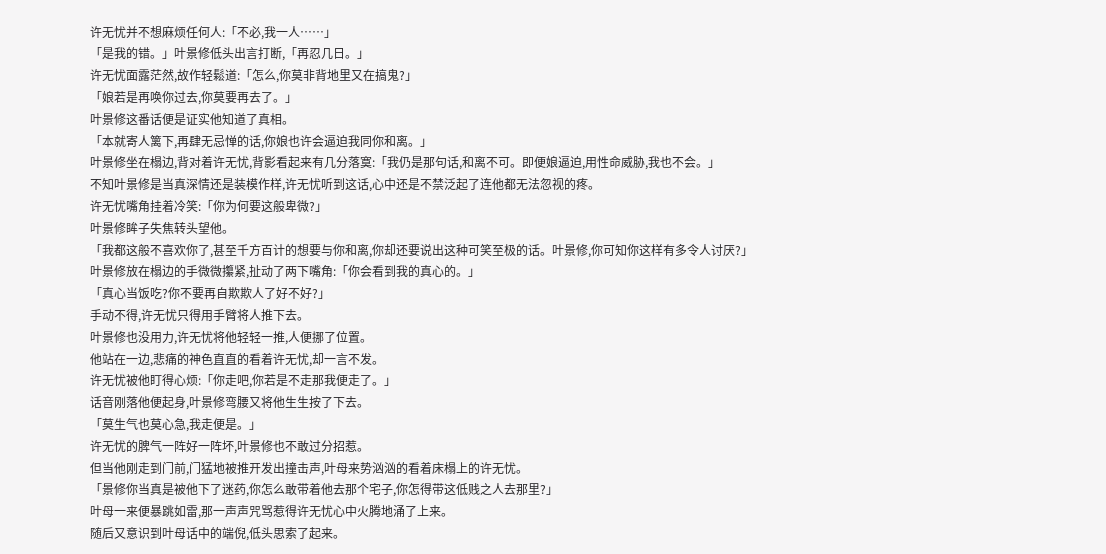许无忧并不想麻烦任何人:「不必,我一人……」
「是我的错。」叶景修低头出言打断,「再忍几日。」
许无忧面露茫然,故作轻鬆道:「怎么,你莫非背地里又在搞鬼?」
「娘若是再唤你过去,你莫要再去了。」
叶景修这番话便是证实他知道了真相。
「本就寄人篱下,再肆无忌惮的话,你娘也许会逼迫我同你和离。」
叶景修坐在榻边,背对着许无忧,背影看起来有几分落寞:「我仍是那句话,和离不可。即便娘逼迫,用性命威胁,我也不会。」
不知叶景修是当真深情还是装模作样,许无忧听到这话,心中还是不禁泛起了连他都无法忽视的疼。
许无忧嘴角挂着冷笑:「你为何要这般卑微?」
叶景修眸子失焦转头望他。
「我都这般不喜欢你了,甚至千方百计的想要与你和离,你却还要说出这种可笑至极的话。叶景修,你可知你这样有多令人讨厌?」
叶景修放在榻边的手微微攥紧,扯动了两下嘴角:「你会看到我的真心的。」
「真心当饭吃?你不要再自欺欺人了好不好?」
手动不得,许无忧只得用手臂将人推下去。
叶景修也没用力,许无忧将他轻轻一推,人便挪了位置。
他站在一边,悲痛的神色直直的看着许无忧,却一言不发。
许无忧被他盯得心烦:「你走吧,你若是不走那我便走了。」
话音刚落他便起身,叶景修弯腰又将他生生按了下去。
「莫生气也莫心急,我走便是。」
许无忧的脾气一阵好一阵坏,叶景修也不敢过分招惹。
但当他刚走到门前,门猛地被推开发出撞击声,叶母来势汹汹的看着床榻上的许无忧。
「景修你当真是被他下了迷药,你怎么敢带着他去那个宅子,你怎得带这低贱之人去那里?」
叶母一来便暴跳如雷,那一声声咒骂惹得许无忧心中火腾地涌了上来。
随后又意识到叶母话中的端倪,低头思索了起来。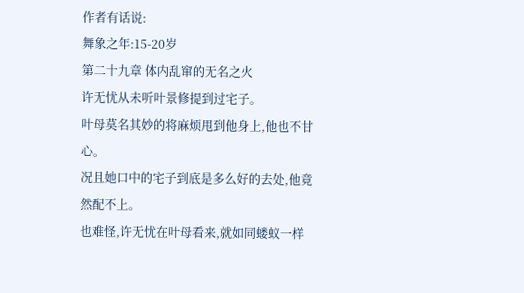作者有话说:
舞象之年:15-20岁
第二十九章 体内乱窜的无名之火
许无忧从未听叶景修提到过宅子。
叶母莫名其妙的将麻烦甩到他身上,他也不甘心。
况且她口中的宅子到底是多么好的去处,他竟然配不上。
也难怪,许无忧在叶母看来,就如同蝼蚁一样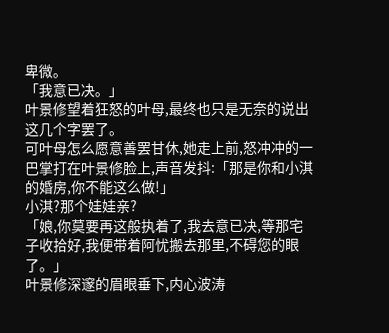卑微。
「我意已决。」
叶景修望着狂怒的叶母,最终也只是无奈的说出这几个字罢了。
可叶母怎么愿意善罢甘休,她走上前,怒冲冲的一巴掌打在叶景修脸上,声音发抖:「那是你和小淇的婚房,你不能这么做!」
小淇?那个娃娃亲?
「娘,你莫要再这般执着了,我去意已决,等那宅子收拾好,我便带着阿忧搬去那里,不碍您的眼了。」
叶景修深邃的眉眼垂下,内心波涛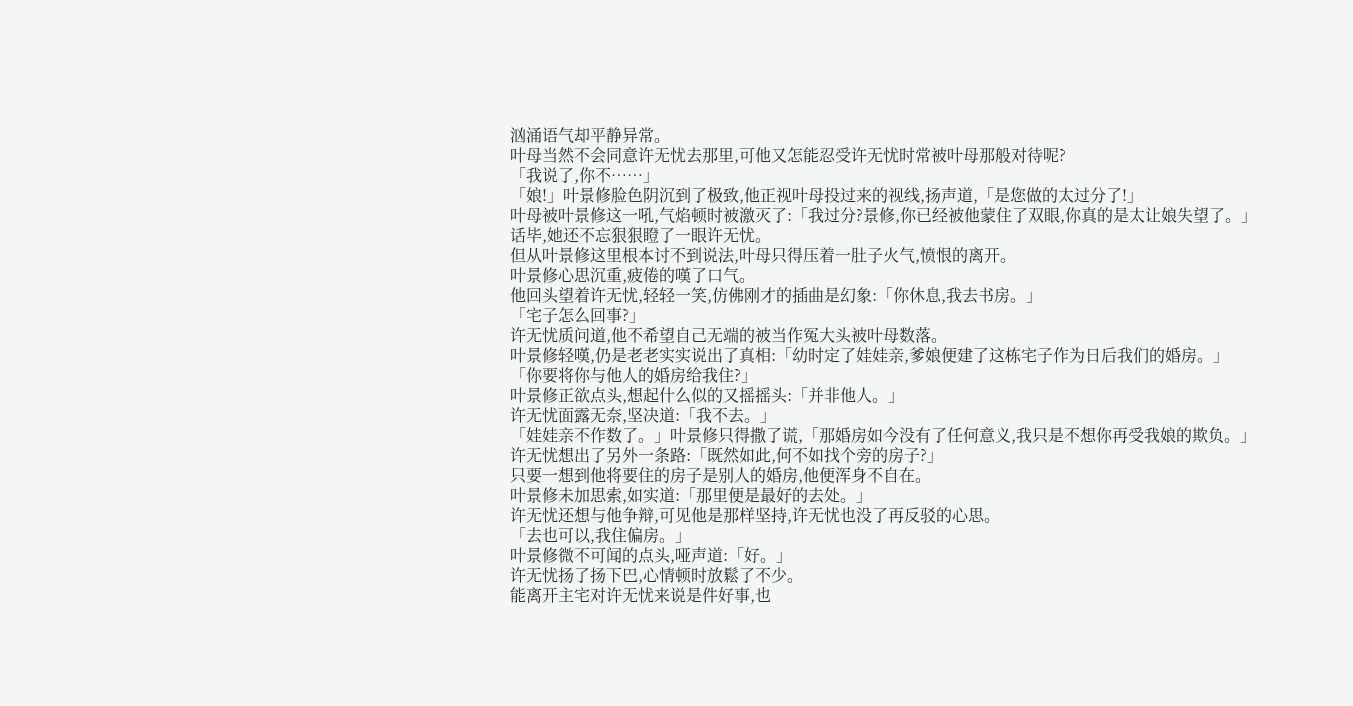汹涌语气却平静异常。
叶母当然不会同意许无忧去那里,可他又怎能忍受许无忧时常被叶母那般对待呢?
「我说了,你不……」
「娘!」叶景修脸色阴沉到了极致,他正视叶母投过来的视线,扬声道,「是您做的太过分了!」
叶母被叶景修这一吼,气焰顿时被激灭了:「我过分?景修,你已经被他蒙住了双眼,你真的是太让娘失望了。」
话毕,她还不忘狠狠瞪了一眼许无忧。
但从叶景修这里根本讨不到说法,叶母只得压着一肚子火气,愤恨的离开。
叶景修心思沉重,疲倦的嘆了口气。
他回头望着许无忧,轻轻一笑,仿佛刚才的插曲是幻象:「你休息,我去书房。」
「宅子怎么回事?」
许无忧质问道,他不希望自己无端的被当作冤大头被叶母数落。
叶景修轻嘆,仍是老老实实说出了真相:「幼时定了娃娃亲,爹娘便建了这栋宅子作为日后我们的婚房。」
「你要将你与他人的婚房给我住?」
叶景修正欲点头,想起什么似的又摇摇头:「并非他人。」
许无忧面露无奈,坚决道:「我不去。」
「娃娃亲不作数了。」叶景修只得撒了谎,「那婚房如今没有了任何意义,我只是不想你再受我娘的欺负。」
许无忧想出了另外一条路:「既然如此,何不如找个旁的房子?」
只要一想到他将要住的房子是别人的婚房,他便浑身不自在。
叶景修未加思索,如实道:「那里便是最好的去处。」
许无忧还想与他争辩,可见他是那样坚持,许无忧也没了再反驳的心思。
「去也可以,我住偏房。」
叶景修微不可闻的点头,哑声道:「好。」
许无忧扬了扬下巴,心情顿时放鬆了不少。
能离开主宅对许无忧来说是件好事,也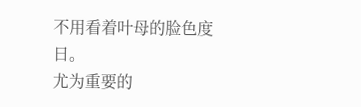不用看着叶母的脸色度日。
尤为重要的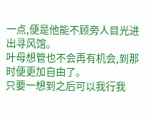一点,便是他能不顾旁人目光进出寻风馆。
叶母想管也不会再有机会,到那时便更加自由了。
只要一想到之后可以我行我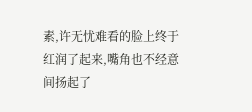素,许无忧难看的脸上终于红润了起来,嘴角也不经意间扬起了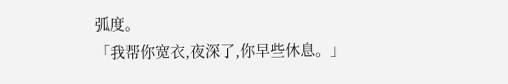弧度。
「我帮你宽衣,夜深了,你早些休息。」